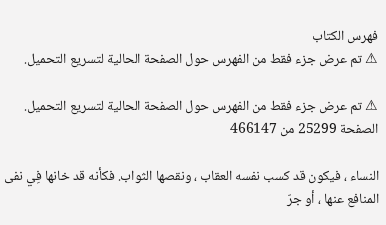فهرس الكتاب
⚠ تم عرض جزء فقط من الفهرس حول الصفحة الحالية لتسريع التحميل.

⚠ تم عرض جزء فقط من الفهرس حول الصفحة الحالية لتسريع التحميل.
الصفحة 25299 من 466147

النساء ، فيكون قد كسب نفسه العقاب ، ونقصها الثواب. فكأنه قد خانها فِي نفى المنافع عنها ، أو جرّ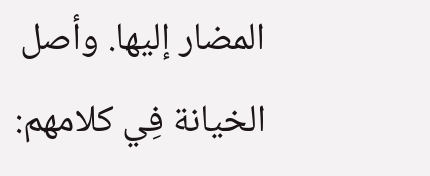المضار إليها. وأصل الخيانة فِي كلامهم: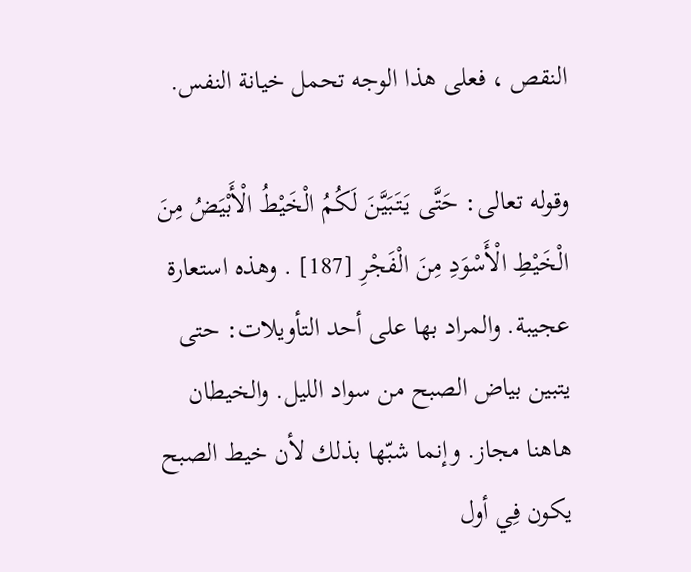النقص ، فعلى هذا الوجه تحمل خيانة النفس.

وقوله تعالى: حَتَّى يَتَبَيَّنَ لَكُمُ الْخَيْطُ الْأَبْيَضُ مِنَ الْخَيْطِ الْأَسْوَدِ مِنَ الْفَجْرِ [187] . وهذه استعارة عجيبة. والمراد بها على أحد التأويلات: حتى يتبين بياض الصبح من سواد الليل. والخيطان هاهنا مجاز. وإنما شبّها بذلك لأن خيط الصبح يكون فِي أول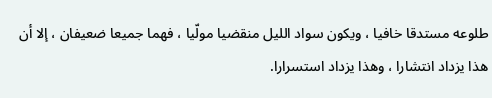طلوعه مستدقا خافيا ، ويكون سواد الليل منقضيا مولّيا ، فهما جميعا ضعيفان ، إلا أن هذا يزداد انتشارا ، وهذا يزداد استسرارا.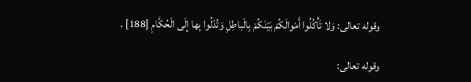وقوله تعالى: وَلا تَأْكُلُوا أَمْوالَكُمْ بَيْنَكُمْ بِالْباطِلِ وَتُدْلُوا بِها إِلَى الْحُكَّامِ [188] .

وقوله تعالى: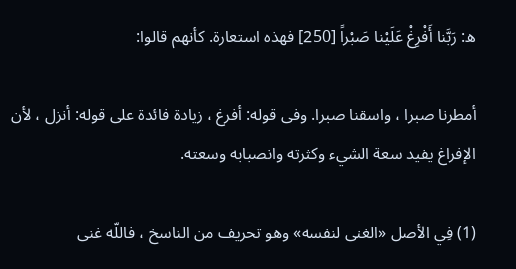ه: رَبَّنا أَفْرِغْ عَلَيْنا صَبْراً [250] فهذه استعارة. كأنهم قالوا:

أمطرنا صبرا ، واسقنا صبرا. وفى قوله: أفرغ ، زيادة فائدة على قوله: أنزل ، لأن الإفراغ يفيد سعة الشيء وكثرته وانصبابه وسعته.

(1) فِي الأصل «الغنى لنفسه» وهو تحريف من الناسخ ، فاللّه غنى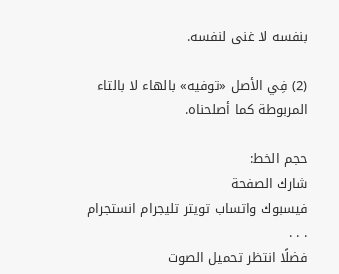بنفسه لا غنى لنفسه.

(2) فِي الأصل «توفيه» بالهاء لا بالتاء المربوطة كما أصلحناه.

حجم الخط:
شارك الصفحة
فيسبوك واتساب تويتر تليجرام انستجرام
. . .
فضلًا انتظر تحميل الصوت